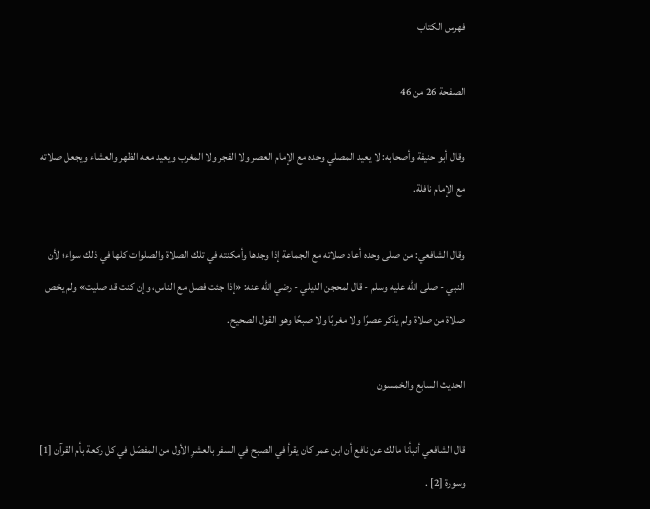فهرس الكتاب

الصفحة 26 من 46

وقال أبو حنيفة وأصحابه: لا يعيد المصلي وحده مع الإمام العصر ولا الفجر ولا المغرب ويعيد معه الظهر والعشاء ويجعل صلاته مع الإمام نافلة.

وقال الشافعي: من صلى وحده أعاد صلاته مع الجماعة إذا وجدها وأمكنته في تلك الصلاة والصلوات كلها في ذلك سواء؛ لأن النبي - صلى الله عليه وسلم - قال لمحجن الديلي - رضي الله عنه: «إذا جئت فصل مع الناس، وإن كنت قد صليت» ولم يخص صلاة من صلاة ولم يذكر عصرًا ولا مغربًا ولا صبحًا وهو القول الصحيح.

الحديث السابع والخمسون

قال الشافعي أنبأنا مالك عن نافع أن ابن عمر كان يقرأ في الصبح في السفر بالعشرِ الأول من المفصّل في كل ركعة بأم القرآن [1] وسورة [2] .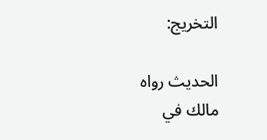التخريج:

الحديث رواه مالك في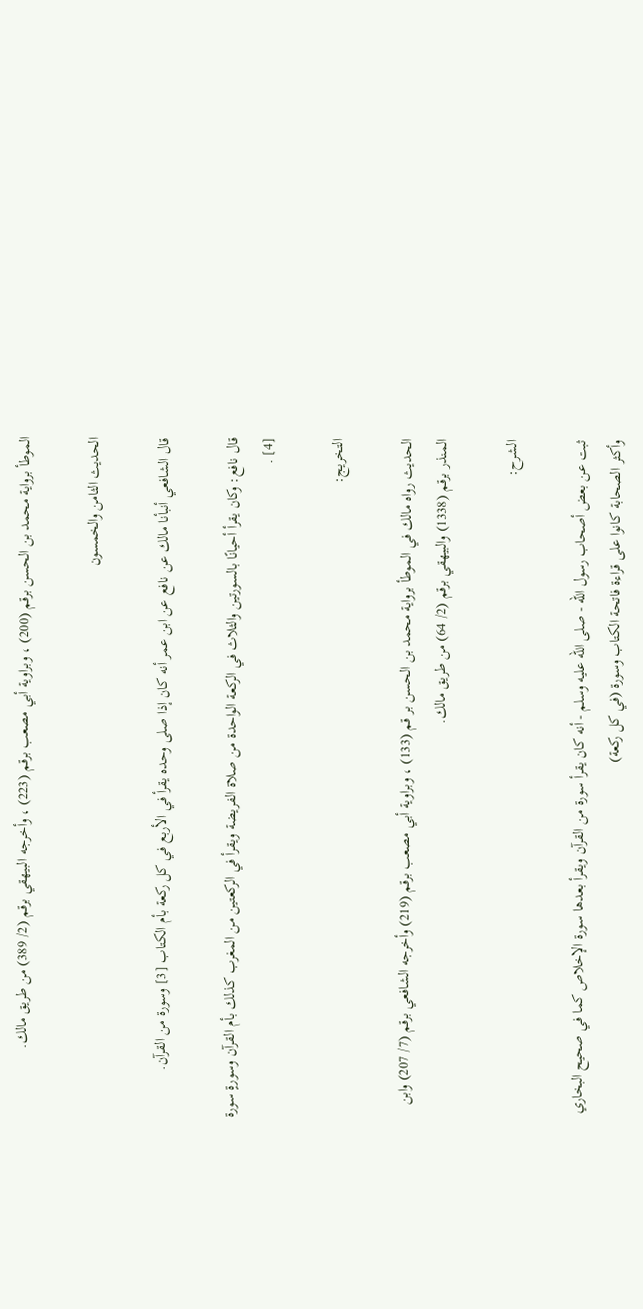الموطأ برواية محمد بن الحسن برقم (200) ، وبراوية أبي مصعب برقم (223) ، وأخرجه البيهقي برقم (2/ 389) من طريق مالك.

الحديث الثامن والخمسون

قال الشافعي أنبأنا مالك عن نافع عن ابن عمر أنه كان إذا صلى وحده يقرأ في الأربع في كل ركعة بأم الكتاب [3] وسورة من القرآن.

قال نافع: وكان يقرأ أحيانًا بالسورتين والثلاث في الركعة الواحدة من صلاة الفريضة ويقرأ في الركعتين من المغرب كذلك بأم القرآن وسورةٍ سورة [4] .

التخريج:

الحديث رواه مالك في الموطأ برواية محمد بن الحسن بر قم (133) ، وبراوية أبي مصعب برقم (219) وأخرجه الشافعي برقم (7/ 207) وابن المنذر برقم (1338) والبيهقي برقم (2/ 64) من طريق مالك.

الشرح:

ثبت عن بعض أصحاب رسول الله - صلى الله عليه وسلم - أنه كان يقرأ سورة من القرآن ويقرأ بعدها سورة الإخلاص كما في صحيح البخاري وأكثر الصحابة كانوا على قراءة فاتحة الكتاب وسورة (في كل ركعة)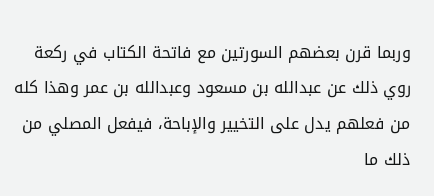وربما قرن بعضهم السورتين مع فاتحة الكتاب في ركعة روي ذلك عن عبدالله بن مسعود وعبدالله بن عمر وهذا كله من فعلهم يدل على التخيير والإباحة، فيفعل المصلي من ذلك ما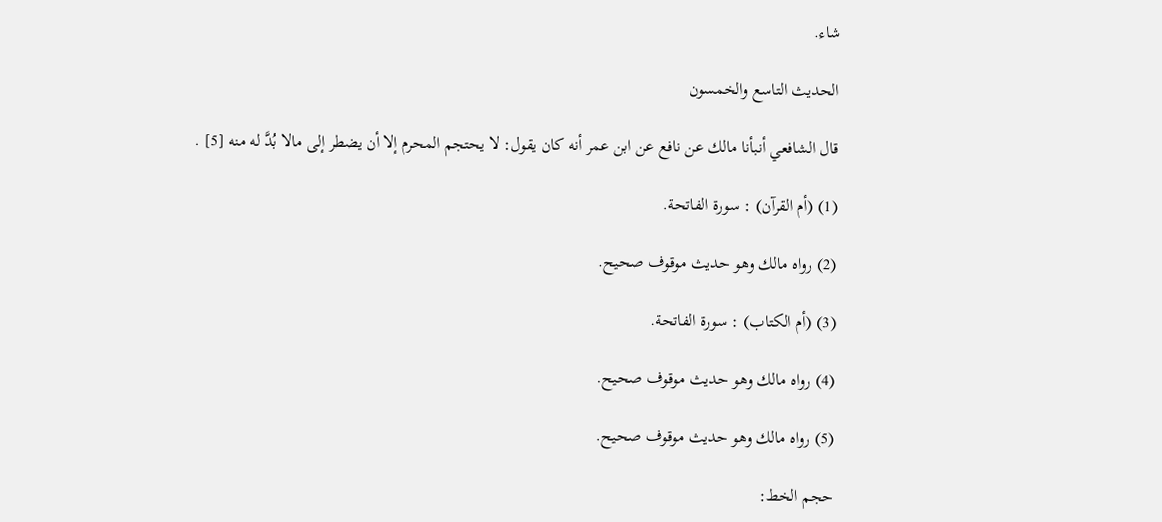شاء.

الحديث التاسع والخمسون

قال الشافعي أنبأنا مالك عن نافع عن ابن عمر أنه كان يقول: لا يحتجم المحرم إلا أن يضطر إلى مالا بُدَّ له منه [5] .

(1) (أم القرآن) : سورة الفاتحة.

(2) رواه مالك وهو حديث موقوف صحيح.

(3) (أم الكتاب) : سورة الفاتحة.

(4) رواه مالك وهو حديث موقوف صحيح.

(5) رواه مالك وهو حديث موقوف صحيح.

حجم الخط: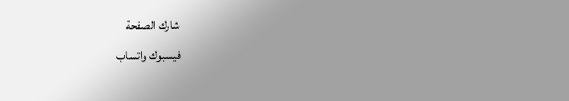شارك الصفحة
فيسبوك واتساب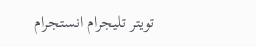تويتر تليجرام انستجرام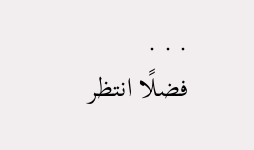. . .
فضلًا انتظر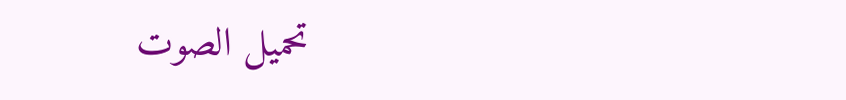تحميل الصوت